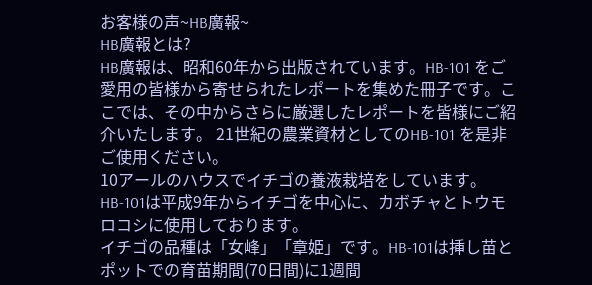お客様の声~HB廣報~
HB廣報とは?
HB廣報は、昭和60年から出版されています。HB-101 をご愛用の皆様から寄せられたレポートを集めた冊子です。ここでは、その中からさらに厳選したレポートを皆様にご紹介いたします。 21世紀の農業資材としてのHB-101 を是非ご使用ください。
10アールのハウスでイチゴの養液栽培をしています。HB-101は平成9年からイチゴを中心に、カボチャとトウモロコシに使用しております。
イチゴの品種は「女峰」「章姫」です。HB-101は挿し苗とポットでの育苗期間(70日間)に1週間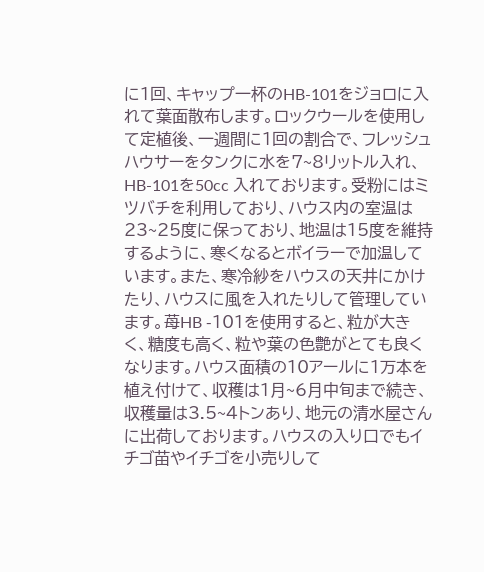に1回、キャップ一杯のHB-101をジョロに入れて葉面散布します。ロックウールを使用して定植後、一週間に1回の割合で、フレッシュハウサーをタンクに水を7~8リットル入れ、HB-101を50cc 入れております。受粉にはミツバチを利用しており、ハウス内の室温は23~25度に保っており、地温は15度を維持するように、寒くなるとボイラーで加温しています。また、寒冷紗をハウスの天井にかけたり、ハウスに風を入れたりして管理しています。苺HB -101を使用すると、粒が大きく、糖度も高く、粒や葉の色艶がとても良くなります。ハウス面積の10アールに1万本を植え付けて、収穫は1月~6月中旬まで続き、収穫量は3.5~4トンあり、地元の清水屋さんに出荷しております。ハウスの入り口でもイチゴ苗やイチゴを小売りして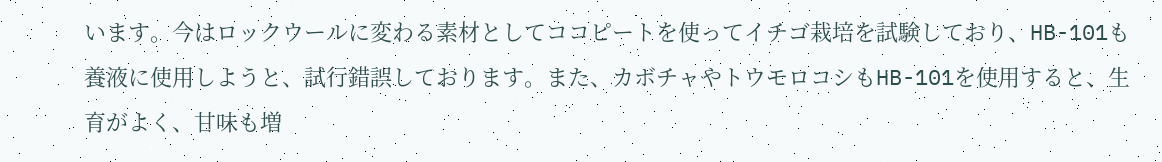います。今はロックウールに変わる素材としてココピートを使ってイチゴ栽培を試験しており、HB-101も養液に使用しようと、試行錯誤しております。また、カボチャやトウモロコシもHB-101を使用すると、生育がよく、甘味も増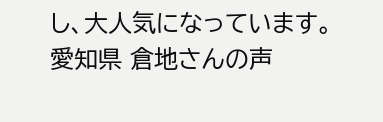し、大人気になっています。
愛知県 倉地さんの声